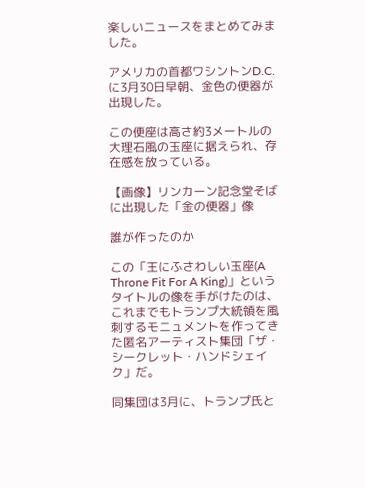楽しいニュースをまとめてみました。

アメリカの首都ワシントンD.C.に3月30日早朝、金色の便器が出現した。

この便座は高さ約3メートルの大理石風の玉座に据えられ、存在感を放っている。

【画像】リンカーン記念堂そばに出現した「金の便器」像

誰が作ったのか

この「王にふさわしい玉座(A Throne Fit For A King)」というタイトルの像を手がけたのは、これまでもトランプ大統領を風刺するモニュメントを作ってきた匿名アーティスト集団「ザ・シークレット・ハンドシェイク」だ。

同集団は3月に、トランプ氏と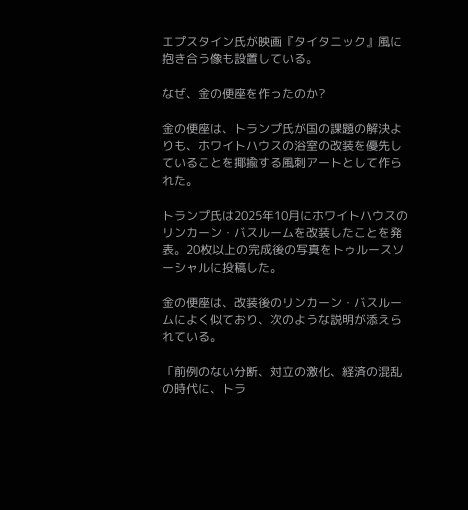エプスタイン氏が映画『タイタニック』風に抱き合う像も設置している。

なぜ、金の便座を作ったのか?

金の便座は、トランプ氏が国の課題の解決よりも、ホワイトハウスの浴室の改装を優先していることを揶揄する風刺アートとして作られた。

トランプ氏は2025年10月にホワイトハウスのリンカーン・バスルームを改装したことを発表。20枚以上の完成後の写真をトゥルースソーシャルに投稿した。

金の便座は、改装後のリンカーン・バスルームによく似ており、次のような説明が添えられている。

「前例のない分断、対立の激化、経済の混乱の時代に、トラ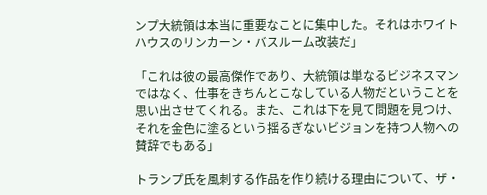ンプ大統領は本当に重要なことに集中した。それはホワイトハウスのリンカーン・バスルーム改装だ」

「これは彼の最高傑作であり、大統領は単なるビジネスマンではなく、仕事をきちんとこなしている人物だということを思い出させてくれる。また、これは下を見て問題を見つけ、それを金色に塗るという揺るぎないビジョンを持つ人物への賛辞でもある」

トランプ氏を風刺する作品を作り続ける理由について、ザ・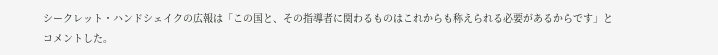シークレット・ハンドシェイクの広報は「この国と、その指導者に関わるものはこれからも称えられる必要があるからです」とコメントした。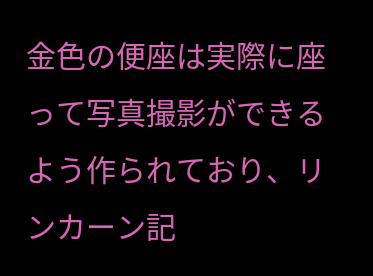金色の便座は実際に座って写真撮影ができるよう作られており、リンカーン記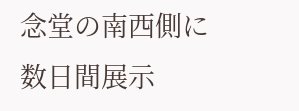念堂の南西側に数日間展示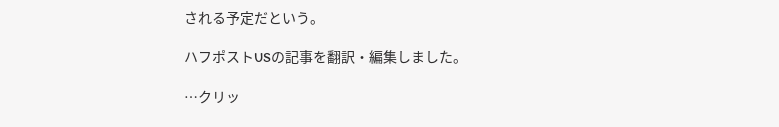される予定だという。

ハフポストUSの記事を翻訳・編集しました。

…クリッ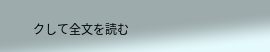クして全文を読む